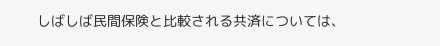しばしば民間保険と比較される共済については、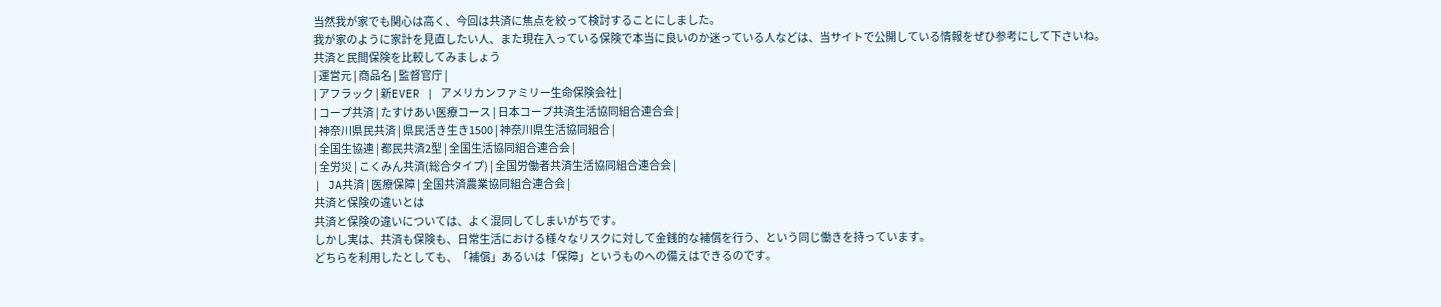当然我が家でも関心は高く、今回は共済に焦点を絞って検討することにしました。
我が家のように家計を見直したい人、また現在入っている保険で本当に良いのか迷っている人などは、当サイトで公開している情報をぜひ参考にして下さいね。
共済と民間保険を比較してみましょう
| 運営元 | 商品名 | 監督官庁 |
| アフラック | 新EVER | アメリカンファミリー生命保険会社 |
| コープ共済 | たすけあい医療コース | 日本コープ共済生活協同組合連合会 |
| 神奈川県民共済 | 県民活き生き1500 | 神奈川県生活協同組合 |
| 全国生協連 | 都民共済2型 | 全国生活協同組合連合会 |
| 全労災 | こくみん共済(総合タイプ) | 全国労働者共済生活協同組合連合会 |
| JA共済 | 医療保障 | 全国共済農業協同組合連合会 |
共済と保険の違いとは
共済と保険の違いについては、よく混同してしまいがちです。
しかし実は、共済も保険も、日常生活における様々なリスクに対して金銭的な補償を行う、という同じ働きを持っています。
どちらを利用したとしても、「補償」あるいは「保障」というものへの備えはできるのです。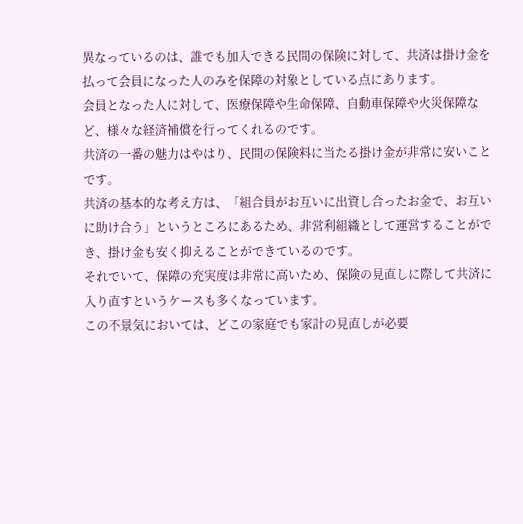異なっているのは、誰でも加入できる民間の保険に対して、共済は掛け金を払って会員になった人のみを保障の対象としている点にあります。
会員となった人に対して、医療保障や生命保障、自動車保障や火災保障など、様々な経済補償を行ってくれるのです。
共済の一番の魅力はやはり、民間の保険料に当たる掛け金が非常に安いことです。
共済の基本的な考え方は、「組合員がお互いに出資し合ったお金で、お互いに助け合う」というところにあるため、非営利組織として運営することができ、掛け金も安く抑えることができているのです。
それでいて、保障の充実度は非常に高いため、保険の見直しに際して共済に入り直すというケースも多くなっています。
この不景気においては、どこの家庭でも家計の見直しが必要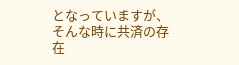となっていますが、そんな時に共済の存在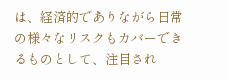は、経済的でありながら日常の様々なリスクもカバーできるものとして、注目され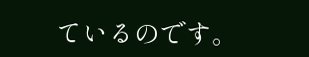ているのです。